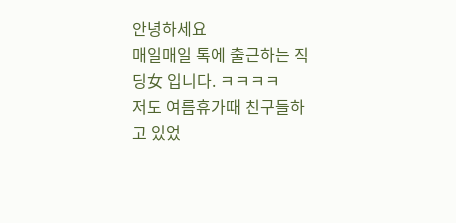안녕하세요
매일매일 톡에 출근하는 직딩女 입니다. ㅋㅋㅋㅋ
저도 여름휴가때 친구들하고 있었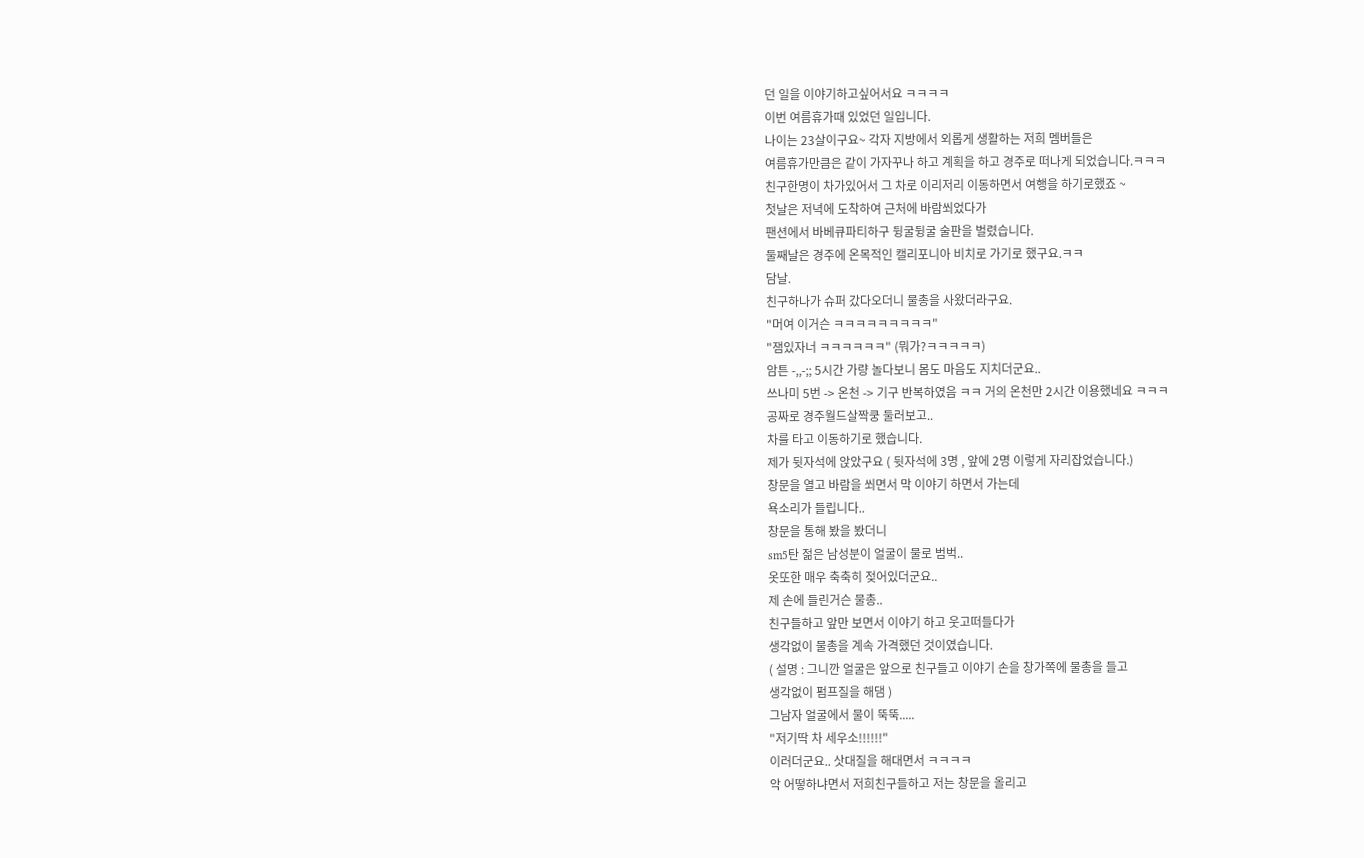던 일을 이야기하고싶어서요 ㅋㅋㅋㅋ
이번 여름휴가때 있었던 일입니다.
나이는 23살이구요~ 각자 지방에서 외롭게 생활하는 저희 멤버들은
여름휴가만큼은 같이 가자꾸나 하고 계획을 하고 경주로 떠나게 되었습니다.ㅋㅋㅋ
친구한명이 차가있어서 그 차로 이리저리 이동하면서 여행을 하기로했죠 ~
첫날은 저녁에 도착하여 근처에 바람쐬었다가
팬션에서 바베큐파티하구 뒹굴뒹굴 술판을 벌렸습니다.
둘째날은 경주에 온목적인 캘리포니아 비치로 가기로 했구요.ㅋㅋ
담날.
친구하나가 슈퍼 갔다오더니 물총을 사왔더라구요.
"머여 이거슨 ㅋㅋㅋㅋㅋㅋㅋㅋㅋ"
"잼있자너 ㅋㅋㅋㅋㅋㅋ" (뭐가?ㅋㅋㅋㅋㅋ)
암튼 -,,-;; 5시간 가량 놀다보니 몸도 마음도 지치더군요..
쓰나미 5번 -> 온천 -> 기구 반복하였음 ㅋㅋ 거의 온천만 2시간 이용했네요 ㅋㅋㅋ
공짜로 경주월드살짝쿵 둘러보고..
차를 타고 이동하기로 했습니다.
제가 뒷자석에 앉았구요 ( 뒷자석에 3명 , 앞에 2명 이렇게 자리잡었습니다.)
창문을 열고 바람을 쐬면서 막 이야기 하면서 가는데
욕소리가 들립니다..
창문을 통해 봤을 봤더니
sm5탄 젊은 남성분이 얼굴이 물로 범벅..
옷또한 매우 축축히 젖어있더군요..
제 손에 들린거슨 물총..
친구들하고 앞만 보면서 이야기 하고 웃고떠들다가
생각없이 물총을 계속 가격했던 것이였습니다.
( 설명 : 그니깐 얼굴은 앞으로 친구들고 이야기 손을 창가쪽에 물총을 들고
생각없이 펌프질을 해댐 )
그남자 얼굴에서 물이 뚝뚝.....
"저기딱 차 세우소!!!!!!"
이러더군요.. 삿대질을 해대면서 ㅋㅋㅋㅋ
악 어떻하냐면서 저희친구들하고 저는 창문을 올리고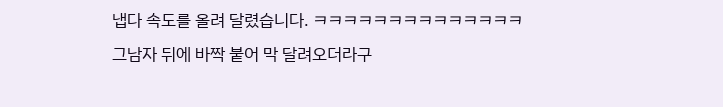냅다 속도를 올려 달렸습니다. ㅋㅋㅋㅋㅋㅋㅋㅋㅋㅋㅋㅋㅋㅋ
그남자 뒤에 바짝 붙어 막 달려오더라구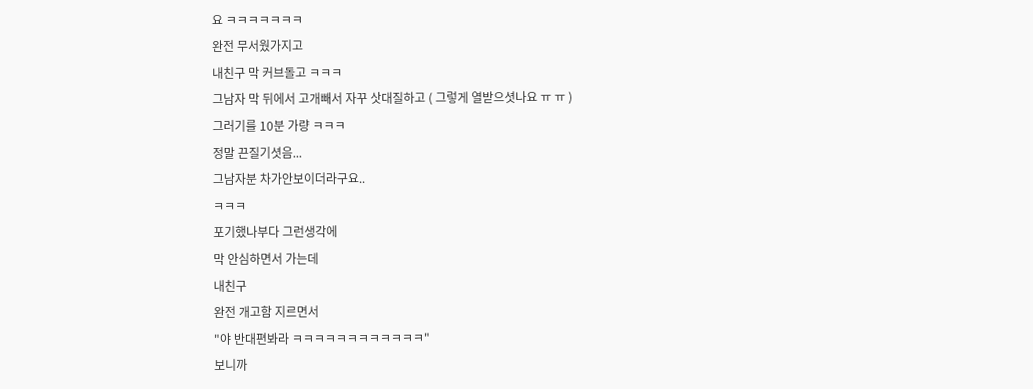요 ㅋㅋㅋㅋㅋㅋㅋ
완전 무서웠가지고
내친구 막 커브돌고 ㅋㅋㅋ
그남자 막 뒤에서 고개빼서 자꾸 삿대질하고 ( 그렇게 열받으셧나요 ㅠ ㅠ )
그러기를 10분 가량 ㅋㅋㅋ
정말 끈질기셧음...
그남자분 차가안보이더라구요..
ㅋㅋㅋ
포기했나부다 그런생각에
막 안심하면서 가는데
내친구
완전 개고함 지르면서
"야 반대편봐라 ㅋㅋㅋㅋㅋㅋㅋㅋㅋㅋㅋㅋ"
보니까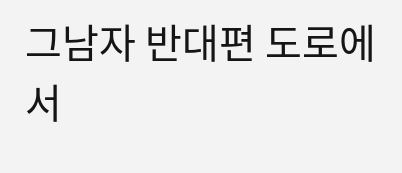그남자 반대편 도로에서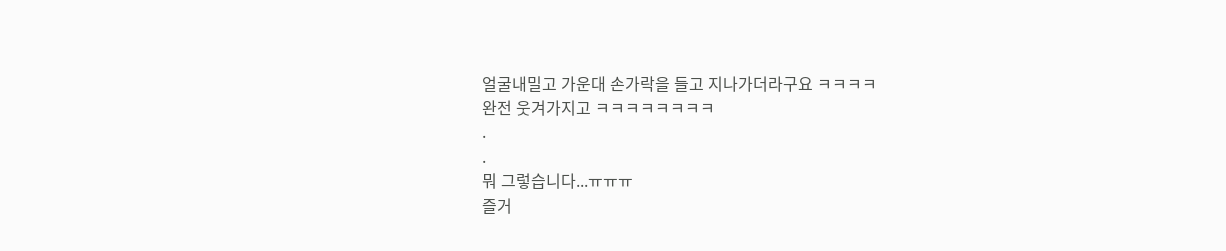얼굴내밀고 가운대 손가락을 들고 지나가더라구요 ㅋㅋㅋㅋ
완전 웃겨가지고 ㅋㅋㅋㅋㅋㅋㅋㅋ
.
.
뭐 그렇습니다...ㅠㅠㅠ
즐거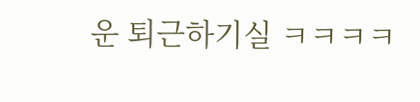운 퇴근하기실 ㅋㅋㅋㅋ